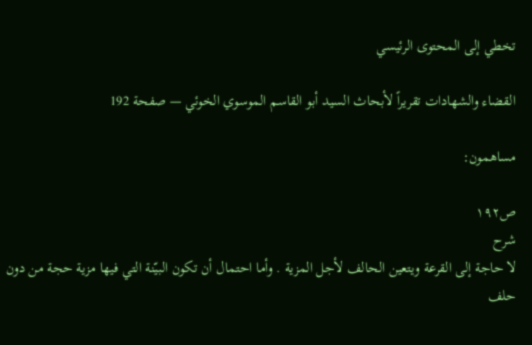تخطي إلى المحتوى الرئيسي

القضاء والشهادات تقريراً لأبحاث السيد أبو القاسم الموسوي الخوئي — صفحة 192

مساهمون:

ص١٩٢
شرح
لا حاجة إلى القرعة ويتعين الحالف لأجل المزية . وأما احتمال أن تكون البيّنة التي فيها مزية حجة من دون حلف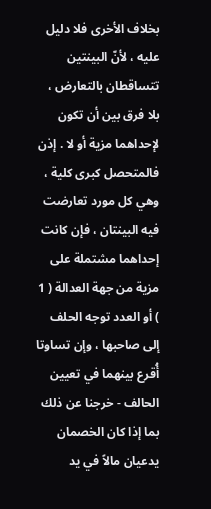بخلاف الأخرى فلا دليل عليه ، لأنّ البينتين تتساقطان بالتعارض ، بلا فرق بين أن تكون لإحداهما مزية أو لا . إذن فالمتحصل كبرى كلية ، وهي كل مورد تعارضت فيه البينتان ، فإن كانت إحداهما مشتملة على مزية من جهة العدالة ( 1 ) أو العدد توجه الحلف إلى صاحبها ، وإن تساوتا أُقرع بينهما في تعيين الحالف - خرجنا عن ذلك بما إذا كان الخصمان يدعيان مالاً في يد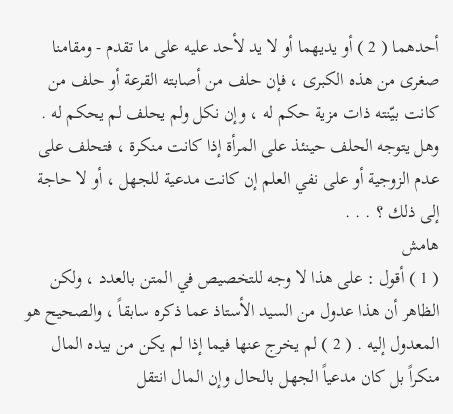أحدهما ( 2 ) أو يديهما أو لا يد لأحد عليه على ما تقدم - ومقامنا صغرى من هذه الكبرى ، فإن حلف من أصابته القرعة أو حلف من كانت بيّنته ذات مزية حكم له ، وإن نكل ولم يحلف لم يحكم له . وهل يتوجه الحلف حينئذ على المرأة إذا كانت منكرة ، فتحلف على عدم الزوجية أو على نفي العلم إن كانت مدعية للجهل ، أو لا حاجة إلى ذلك ؟ . . .
هامش
( 1 ) أقول : على هذا لا وجه للتخصيص في المتن بالعدد ، ولكن الظاهر أن هذا عدول من السيد الأستاذ عما ذكره سابقاً ، والصحيح هو المعدول إليه . ( 2 ) لم يخرج عنها فيما إذا لم يكن من بيده المال منكراً بل كان مدعياً الجهل بالحال وإن المال انتقل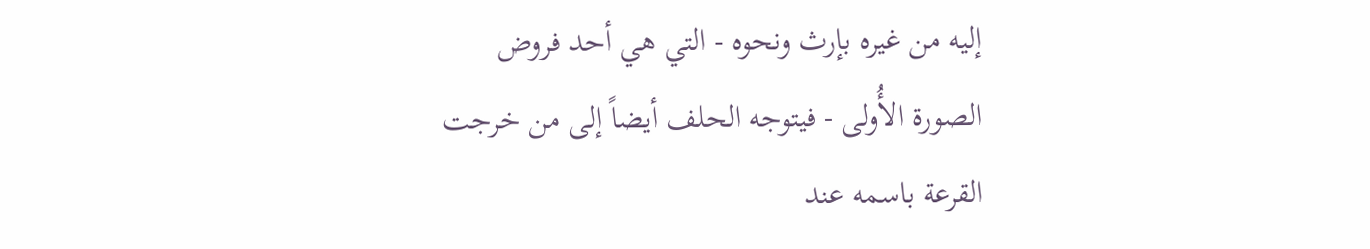إليه من غيره بإرث ونحوه - التي هي أحد فروض الصورة الأُولى - فيتوجه الحلف أيضاً إلى من خرجت القرعة باسمه عند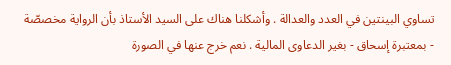تساوي البينتين في العدد والعدالة . وأشكلنا هناك على السيد الأستاذ بأن الرواية مخصصّة - بمعتبرة إسحاق - بغير الدعاوى المالية . نعم خرج عنها في الصورة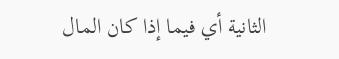الثانية أي فيما إذا كان المال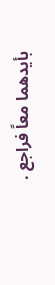بأيدهما معاً فراجع .